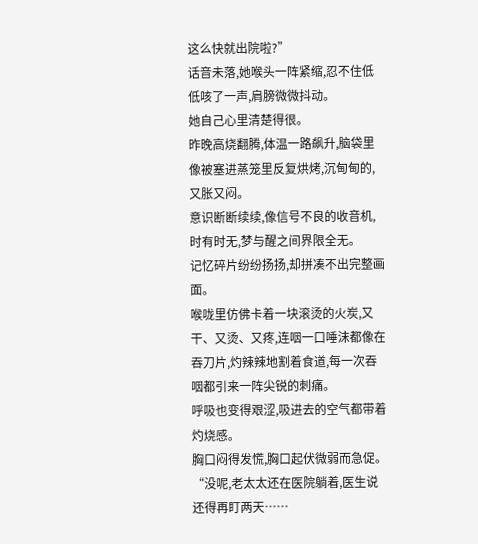这么快就出院啦?”
话音未落,她喉头一阵紧缩,忍不住低低咳了一声,肩膀微微抖动。
她自己心里清楚得很。
昨晚高烧翻腾,体温一路飙升,脑袋里像被塞进蒸笼里反复烘烤,沉甸甸的,又胀又闷。
意识断断续续,像信号不良的收音机,时有时无,梦与醒之间界限全无。
记忆碎片纷纷扬扬,却拼凑不出完整画面。
喉咙里仿佛卡着一块滚烫的火炭,又干、又烫、又疼,连咽一口唾沫都像在吞刀片,灼辣辣地割着食道,每一次吞咽都引来一阵尖锐的刺痛。
呼吸也变得艰涩,吸进去的空气都带着灼烧感。
胸口闷得发慌,胸口起伏微弱而急促。
“没呢,老太太还在医院躺着,医生说还得再盯两天……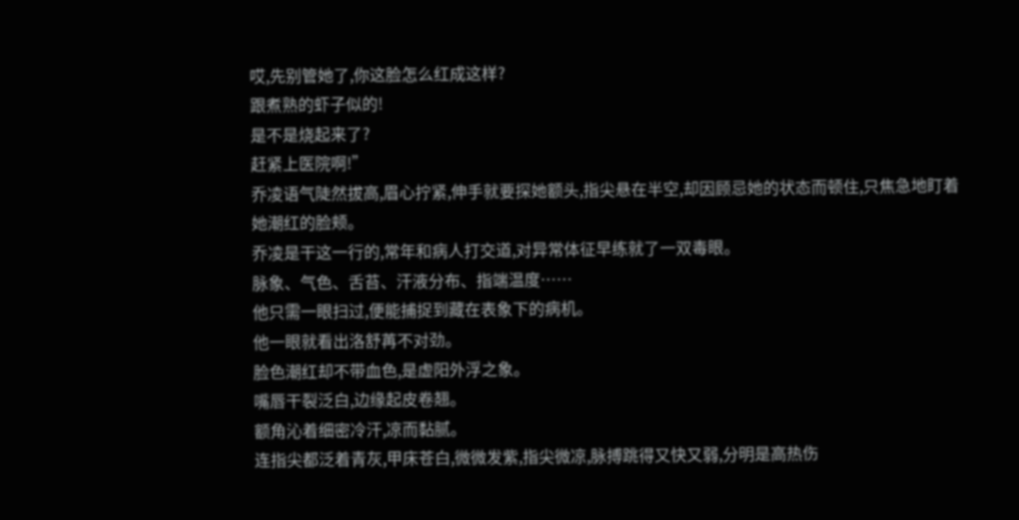哎,先别管她了,你这脸怎么红成这样?
跟煮熟的虾子似的!
是不是烧起来了?
赶紧上医院啊!”
乔凌语气陡然拔高,眉心拧紧,伸手就要探她额头,指尖悬在半空,却因顾忌她的状态而顿住,只焦急地盯着她潮红的脸颊。
乔凌是干这一行的,常年和病人打交道,对异常体征早练就了一双毒眼。
脉象、气色、舌苔、汗液分布、指端温度……
他只需一眼扫过,便能捕捉到藏在表象下的病机。
他一眼就看出洛舒苒不对劲。
脸色潮红却不带血色,是虚阳外浮之象。
嘴唇干裂泛白,边缘起皮卷翘。
额角沁着细密冷汗,凉而黏腻。
连指尖都泛着青灰,甲床苍白,微微发紫,指尖微凉,脉搏跳得又快又弱,分明是高热伤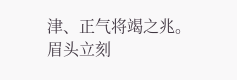津、正气将竭之兆。
眉头立刻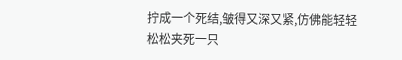拧成一个死结,皱得又深又紧,仿佛能轻轻松松夹死一只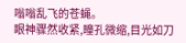嗡嗡乱飞的苍蝇。
眼神骤然收紧,瞳孔微缩,目光如刀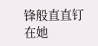锋般直直钉在她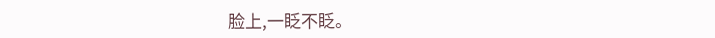脸上,一眨不眨。